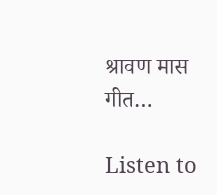श्रावण मास गीत…

Listen to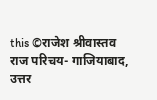this ©राजेश श्रीवास्तव राज परिचय- गाजियाबाद, उत्तर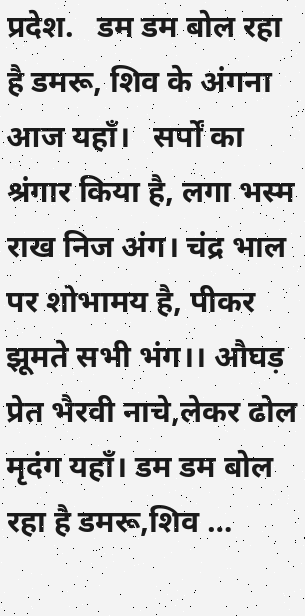प्रदेश.   डम डम बोल रहा है डमरू, शिव के अंगना आज यहाँ।   सर्पों का श्रंगार किया है, लगा भस्म राख निज अंग। चंद्र भाल पर शोभामय है, पीकर झूमते सभी भंग।। औघड़ प्रेत भैरवी नाचे,लेकर ढोल मृदंग यहाँ। डम डम बोल रहा है डमरू,शिव …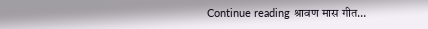Continue reading श्रावण मास गीत…